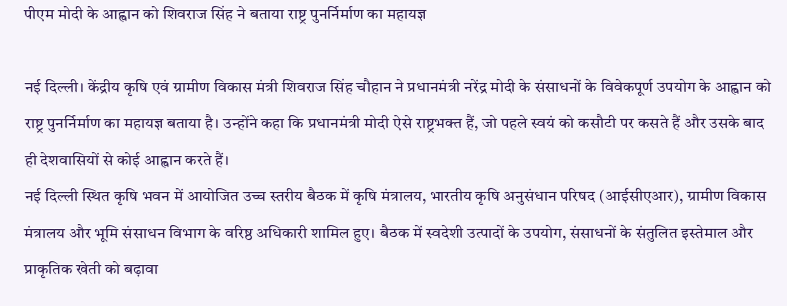पीएम मोदी के आह्वान को शिवराज सिंह ने बताया राष्ट्र पुनर्निर्माण का महायज्ञ

नई दिल्ली। केंद्रीय कृषि एवं ग्रामीण विकास मंत्री शिवराज सिंह चौहान ने प्रधानमंत्री नरेंद्र मोदी के संसाधनों के विवेकपूर्ण उपयोग के आह्वान को राष्ट्र पुनर्निर्माण का महायज्ञ बताया है। उन्होंने कहा कि प्रधानमंत्री मोदी ऐसे राष्ट्रभक्त हैं, जो पहले स्वयं को कसौटी पर कसते हैं और उसके बाद ही देशवासियों से कोई आह्वान करते हैं।
नई दिल्ली स्थित कृषि भवन में आयोजित उच्च स्तरीय बैठक में कृषि मंत्रालय, भारतीय कृषि अनुसंधान परिषद (आईसीएआर), ग्रामीण विकास मंत्रालय और भूमि संसाधन विभाग के वरिष्ठ अधिकारी शामिल हुए। बैठक में स्वदेशी उत्पादों के उपयोग, संसाधनों के संतुलित इस्तेमाल और प्राकृतिक खेती को बढ़ावा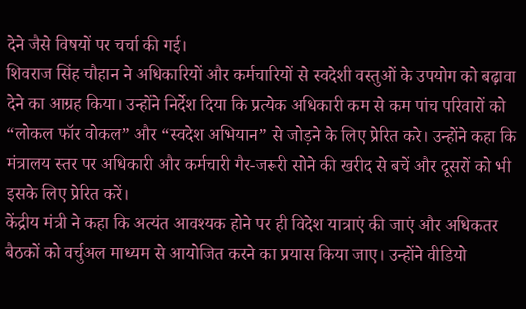देने जैसे विषयों पर चर्चा की गई।
शिवराज सिंह चौहान ने अधिकारियों और कर्मचारियों से स्वदेशी वस्तुओं के उपयोग को बढ़ावा देने का आग्रह किया। उन्होंने निर्देश दिया कि प्रत्येक अधिकारी कम से कम पांच परिवारों को “लोकल फॉर वोकल” और “स्वदेश अभियान” से जोड़ने के लिए प्रेरित करे। उन्होंने कहा कि मंत्रालय स्तर पर अधिकारी और कर्मचारी गैर-जरूरी सोने की खरीद से बचें और दूसरों को भी इसके लिए प्रेरित करें।
केंद्रीय मंत्री ने कहा कि अत्यंत आवश्यक होने पर ही विदेश यात्राएं की जाएं और अधिकतर बैठकों को वर्चुअल माध्यम से आयोजित करने का प्रयास किया जाए। उन्होंने वीडियो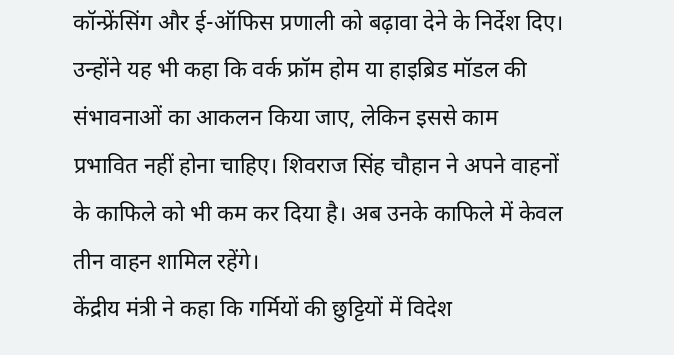कॉन्फ्रेंसिंग और ई-ऑफिस प्रणाली को बढ़ावा देने के निर्देश दिए।
उन्होंने यह भी कहा कि वर्क फ्रॉम होम या हाइब्रिड मॉडल की संभावनाओं का आकलन किया जाए, लेकिन इससे काम प्रभावित नहीं होना चाहिए। शिवराज सिंह चौहान ने अपने वाहनों के काफिले को भी कम कर दिया है। अब उनके काफिले में केवल तीन वाहन शामिल रहेंगे।
केंद्रीय मंत्री ने कहा कि गर्मियों की छुट्टियों में विदेश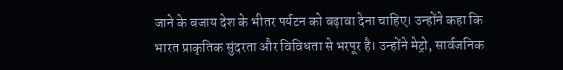जाने के बजाय देश के भीतर पर्यटन को बढ़ावा देना चाहिए। उन्होंने कहा कि भारत प्राकृतिक सुंदरता और विविधता से भरपूर है। उन्होंने मेट्रो, सार्वजनिक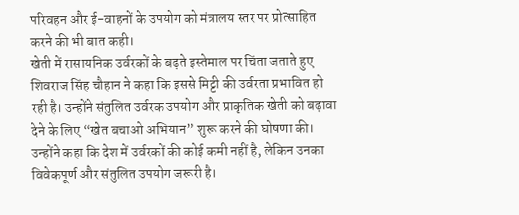परिवहन और ई-वाहनों के उपयोग को मंत्रालय स्तर पर प्रोत्साहित करने की भी बात कही।
खेती में रासायनिक उर्वरकों के बढ़ते इस्तेमाल पर चिंता जताते हुए शिवराज सिंह चौहान ने कहा कि इससे मिट्टी की उर्वरता प्रभावित हो रही है। उन्होंने संतुलित उर्वरक उपयोग और प्राकृतिक खेती को बढ़ावा देने के लिए “खेत बचाओ अभियान” शुरू करने की घोषणा की। उन्होंने कहा कि देश में उर्वरकों की कोई कमी नहीं है, लेकिन उनका विवेकपूर्ण और संतुलित उपयोग जरूरी है।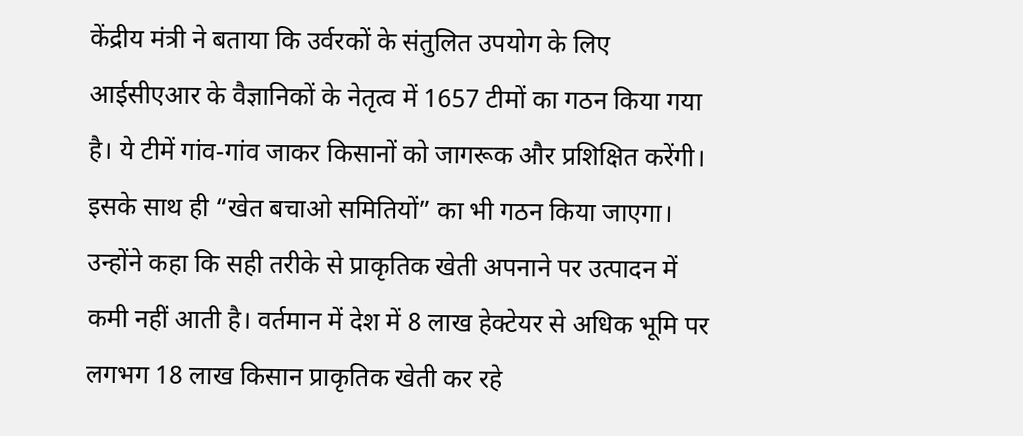केंद्रीय मंत्री ने बताया कि उर्वरकों के संतुलित उपयोग के लिए आईसीएआर के वैज्ञानिकों के नेतृत्व में 1657 टीमों का गठन किया गया है। ये टीमें गांव-गांव जाकर किसानों को जागरूक और प्रशिक्षित करेंगी। इसके साथ ही “खेत बचाओ समितियों” का भी गठन किया जाएगा।
उन्होंने कहा कि सही तरीके से प्राकृतिक खेती अपनाने पर उत्पादन में कमी नहीं आती है। वर्तमान में देश में 8 लाख हेक्टेयर से अधिक भूमि पर लगभग 18 लाख किसान प्राकृतिक खेती कर रहे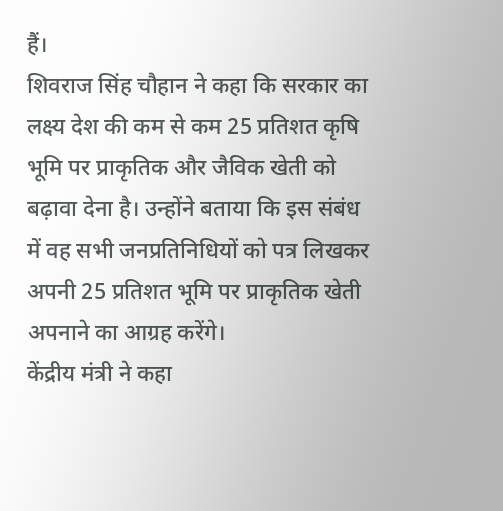हैं।
शिवराज सिंह चौहान ने कहा कि सरकार का लक्ष्य देश की कम से कम 25 प्रतिशत कृषि भूमि पर प्राकृतिक और जैविक खेती को बढ़ावा देना है। उन्होंने बताया कि इस संबंध में वह सभी जनप्रतिनिधियों को पत्र लिखकर अपनी 25 प्रतिशत भूमि पर प्राकृतिक खेती अपनाने का आग्रह करेंगे।
केंद्रीय मंत्री ने कहा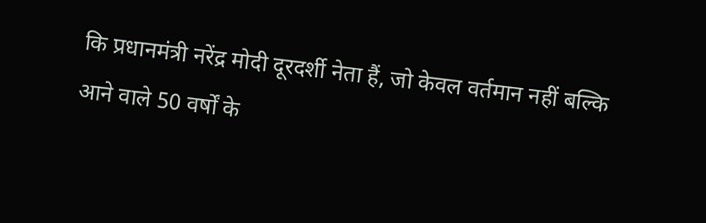कि प्रधानमंत्री नरेंद्र मोदी दूरदर्शी नेता हैं, जो केवल वर्तमान नहीं बल्कि आने वाले 50 वर्षों के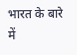भारत के बारे में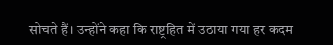सोचते हैं। उन्होंने कहा कि राष्ट्रहित में उठाया गया हर कदम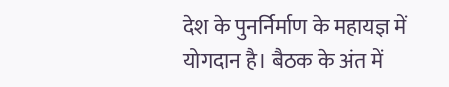देश के पुनर्निर्माण के महायज्ञ में योगदान है। बैठक के अंत में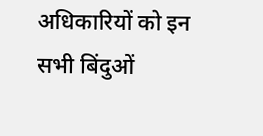अधिकारियों को इन सभी बिंदुओं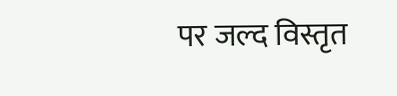पर जल्द विस्तृत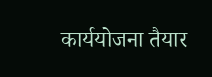कार्ययोजना तैयार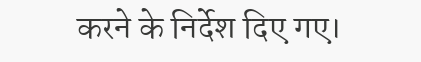करने के निर्देश दिए गए।